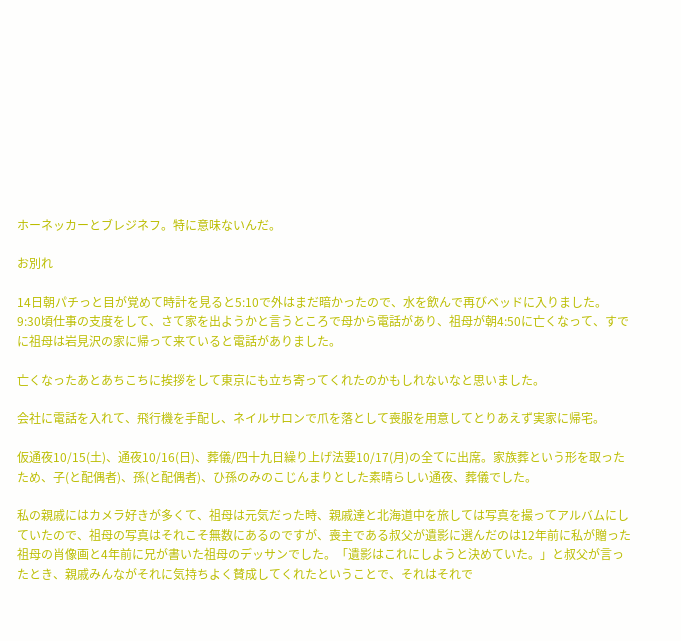ホーネッカーとブレジネフ。特に意味ないんだ。

お別れ

14日朝パチっと目が覚めて時計を見ると5:10で外はまだ暗かったので、水を飲んで再びベッドに入りました。
9:30頃仕事の支度をして、さて家を出ようかと言うところで母から電話があり、祖母が朝4:50に亡くなって、すでに祖母は岩見沢の家に帰って来ていると電話がありました。

亡くなったあとあちこちに挨拶をして東京にも立ち寄ってくれたのかもしれないなと思いました。

会社に電話を入れて、飛行機を手配し、ネイルサロンで爪を落として喪服を用意してとりあえず実家に帰宅。

仮通夜10/15(土)、通夜10/16(日)、葬儀/四十九日繰り上げ法要10/17(月)の全てに出席。家族葬という形を取ったため、子(と配偶者)、孫(と配偶者)、ひ孫のみのこじんまりとした素晴らしい通夜、葬儀でした。

私の親戚にはカメラ好きが多くて、祖母は元気だった時、親戚達と北海道中を旅しては写真を撮ってアルバムにしていたので、祖母の写真はそれこそ無数にあるのですが、喪主である叔父が遺影に選んだのは12年前に私が贈った祖母の肖像画と4年前に兄が書いた祖母のデッサンでした。「遺影はこれにしようと決めていた。」と叔父が言ったとき、親戚みんながそれに気持ちよく賛成してくれたということで、それはそれで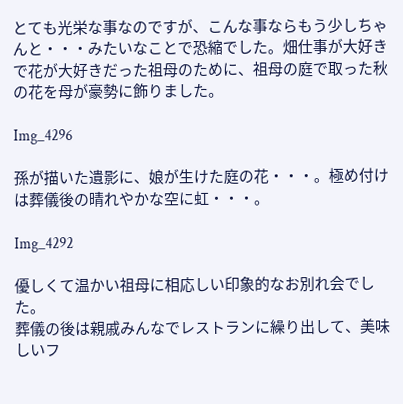とても光栄な事なのですが、こんな事ならもう少しちゃんと・・・みたいなことで恐縮でした。畑仕事が大好きで花が大好きだった祖母のために、祖母の庭で取った秋の花を母が豪勢に飾りました。

Img_4296

孫が描いた遺影に、娘が生けた庭の花・・・。極め付けは葬儀後の晴れやかな空に虹・・・。

Img_4292

優しくて温かい祖母に相応しい印象的なお別れ会でした。
葬儀の後は親戚みんなでレストランに繰り出して、美味しいフ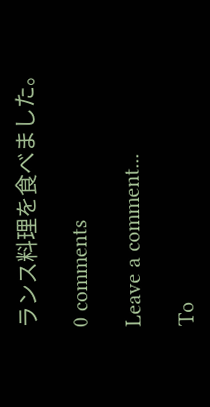ランス料理を食べました。

0 comments

Leave a comment...

To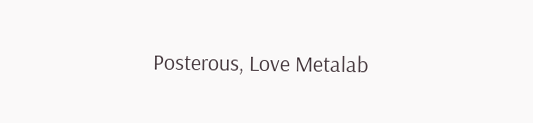Posterous, Love Metalab